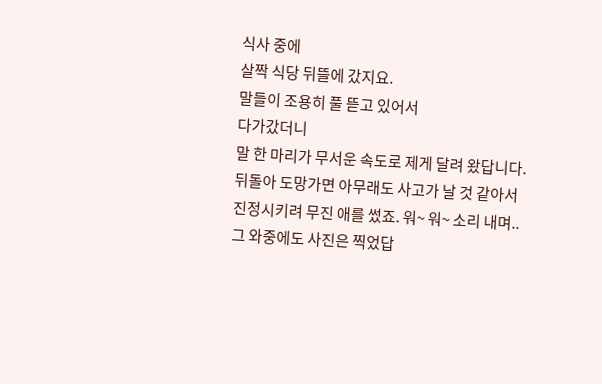식사 중에
살짝 식당 뒤뜰에 갔지요.
말들이 조용히 풀 뜯고 있어서
다가갔더니
말 한 마리가 무서운 속도로 제게 달려 왔답니다.
뒤돌아 도망가면 아무래도 사고가 날 것 같아서
진정시키려 무진 애를 썼죠. 워~ 워~ 소리 내며..
그 와중에도 사진은 찍었답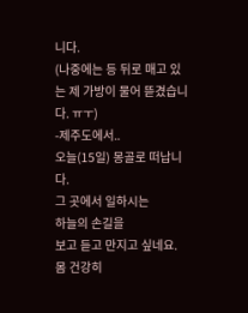니다.
(나중에는 등 뒤로 매고 있는 제 가방이 물어 뜯겼습니다. ㅠㅜ)
-제주도에서..
오늘(15일) 몽골로 떠납니다.
그 곳에서 일하시는
하늘의 손길을
보고 듣고 만지고 싶네요.
몸 건강히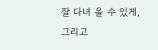잘 다녀 올 수 있게,
그리고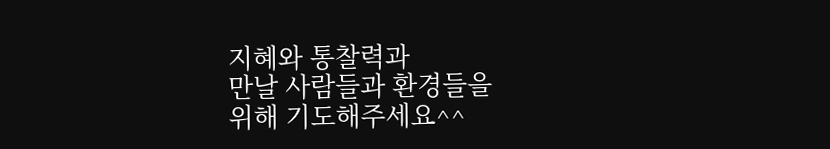지혜와 통찰력과
만날 사람들과 환경들을
위해 기도해주세요^^